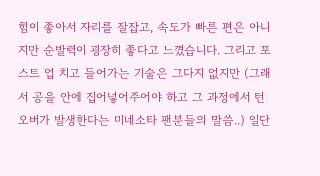힘이 좋아서 자리를 잘잡고, 속도가 빠른 편은 아니지만 순발력이 굉장히 좋다고 느꼈습니다. 그리고 포스트 업 치고 들어가는 기술은 그다지 없지만 (그래서 공을 안에 집어넣어주어야 하고 그 과정에서 턴오버가 발생한다는 미네소타 팬분들의 말씀..) 일단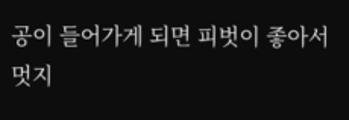공이 들어가게 되면 피벗이 좋아서 멋지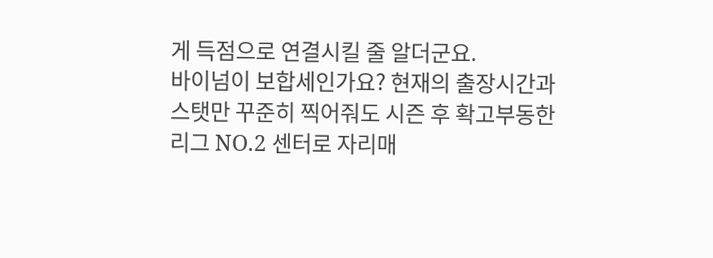게 득점으로 연결시킬 줄 알더군요.
바이넘이 보합세인가요? 현재의 출장시간과 스탯만 꾸준히 찍어줘도 시즌 후 확고부동한 리그 NO.2 센터로 자리매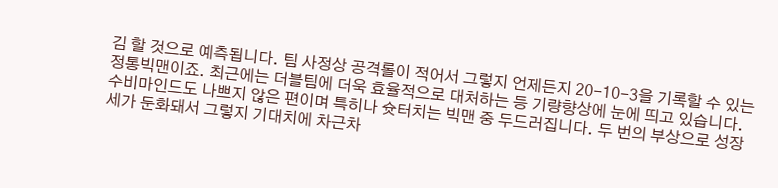김 할 것으로 예측됩니다. 팀 사정상 공격롤이 적어서 그렇지 언제든지 20-10-3을 기록할 수 있는 정통빅맨이죠. 최근에는 더블팀에 더욱 효율적으로 대처하는 등 기량향상에 눈에 띄고 있습니다. 수비마인드도 나쁘지 않은 편이며 특히나 슛터치는 빅맨 중 두드러집니다. 두 번의 부상으로 성장세가 둔화돼서 그렇지 기대치에 차근차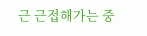근 근접해가는 중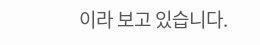이라 보고 있습니다.